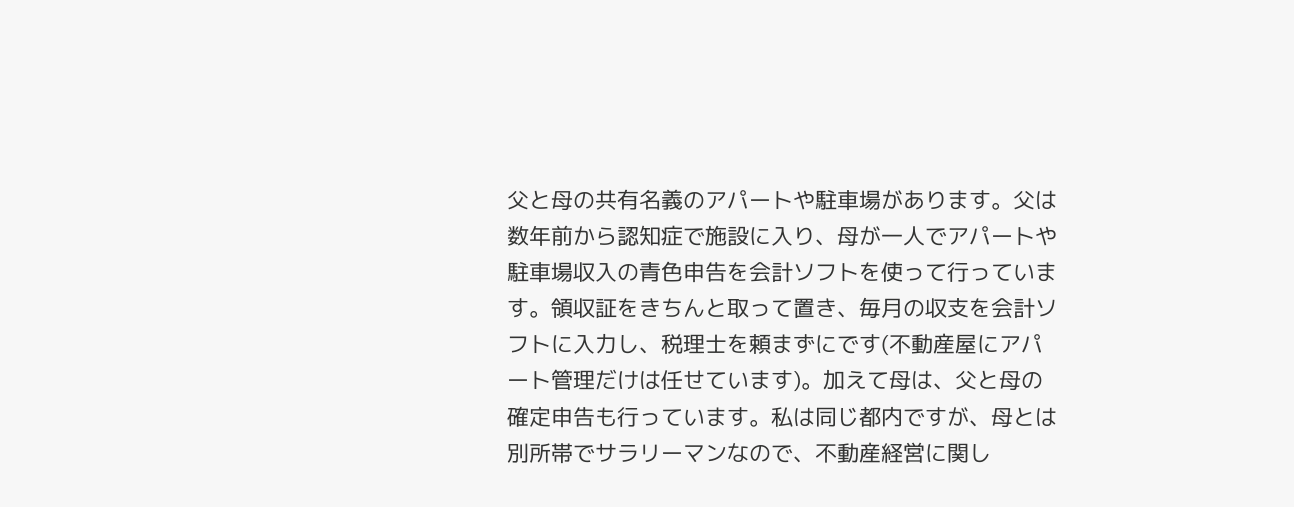父と母の共有名義のアパートや駐車場があります。父は数年前から認知症で施設に入り、母が一人でアパートや駐車場収入の青色申告を会計ソフトを使って行っています。領収証をきちんと取って置き、毎月の収支を会計ソフトに入力し、税理士を頼まずにです(不動産屋にアパート管理だけは任せています)。加えて母は、父と母の確定申告も行っています。私は同じ都内ですが、母とは別所帯でサラリーマンなので、不動産経営に関し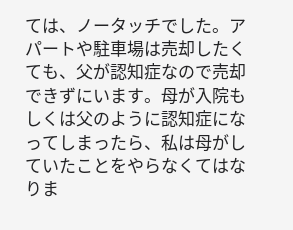ては、ノータッチでした。アパートや駐車場は売却したくても、父が認知症なので売却できずにいます。母が入院もしくは父のように認知症になってしまったら、私は母がしていたことをやらなくてはなりま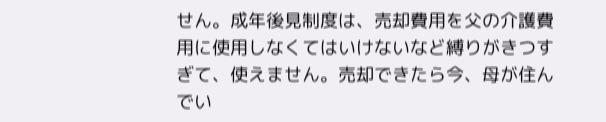せん。成年後見制度は、売却費用を父の介護費用に使用しなくてはいけないなど縛りがきつすぎて、使えません。売却できたら今、母が住んでい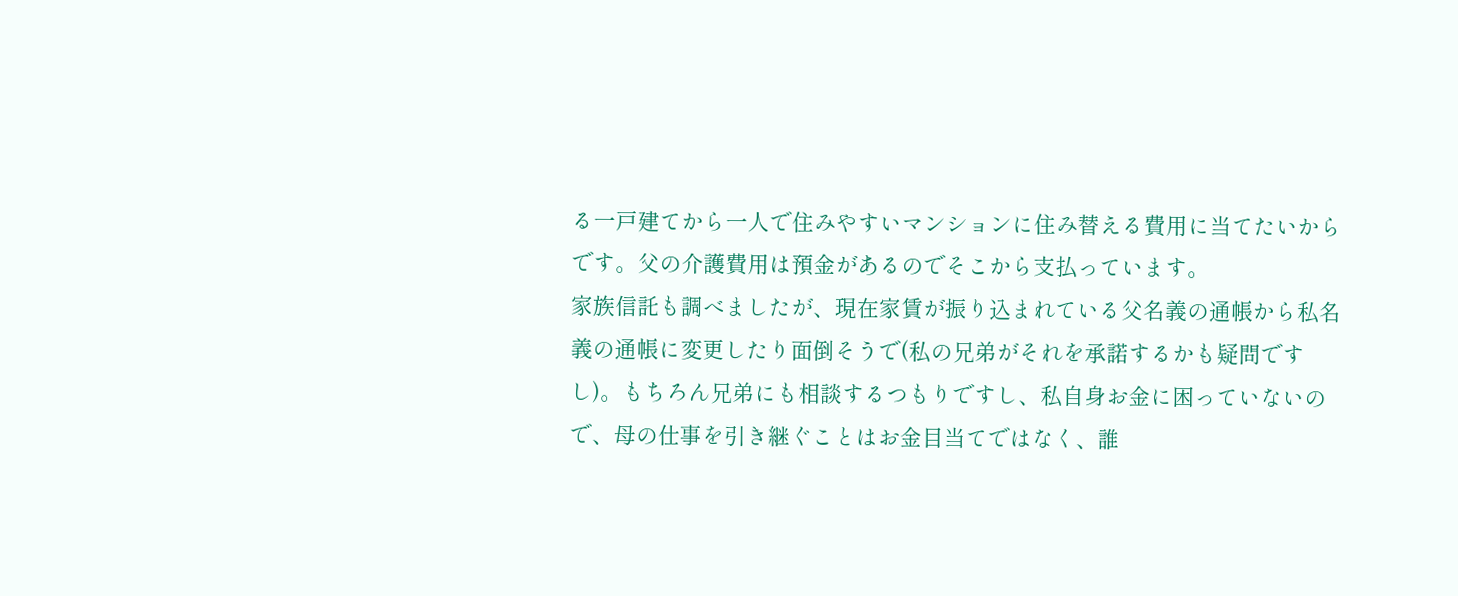る一戸建てから一人で住みやすいマンションに住み替える費用に当てたいからです。父の介護費用は預金があるのでそこから支払っています。
家族信託も調べましたが、現在家賃が振り込まれている父名義の通帳から私名義の通帳に変更したり面倒そうで(私の兄弟がそれを承諾するかも疑問ですし)。もちろん兄弟にも相談するつもりですし、私自身お金に困っていないので、母の仕事を引き継ぐことはお金目当てではなく、誰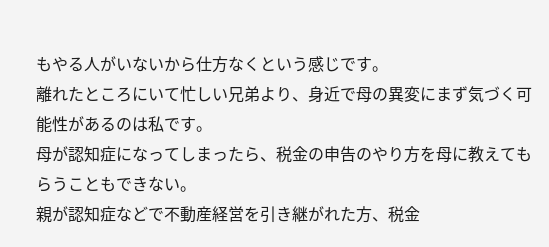もやる人がいないから仕方なくという感じです。
離れたところにいて忙しい兄弟より、身近で母の異変にまず気づく可能性があるのは私です。
母が認知症になってしまったら、税金の申告のやり方を母に教えてもらうこともできない。
親が認知症などで不動産経営を引き継がれた方、税金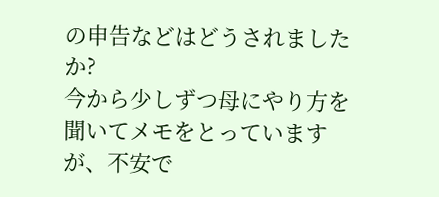の申告などはどうされましたか?
今から少しずつ母にやり方を聞いてメモをとっていますが、不安で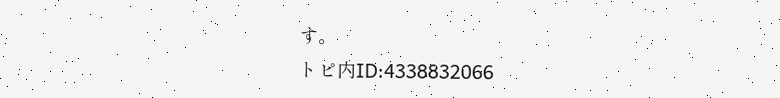す。
トピ内ID:4338832066